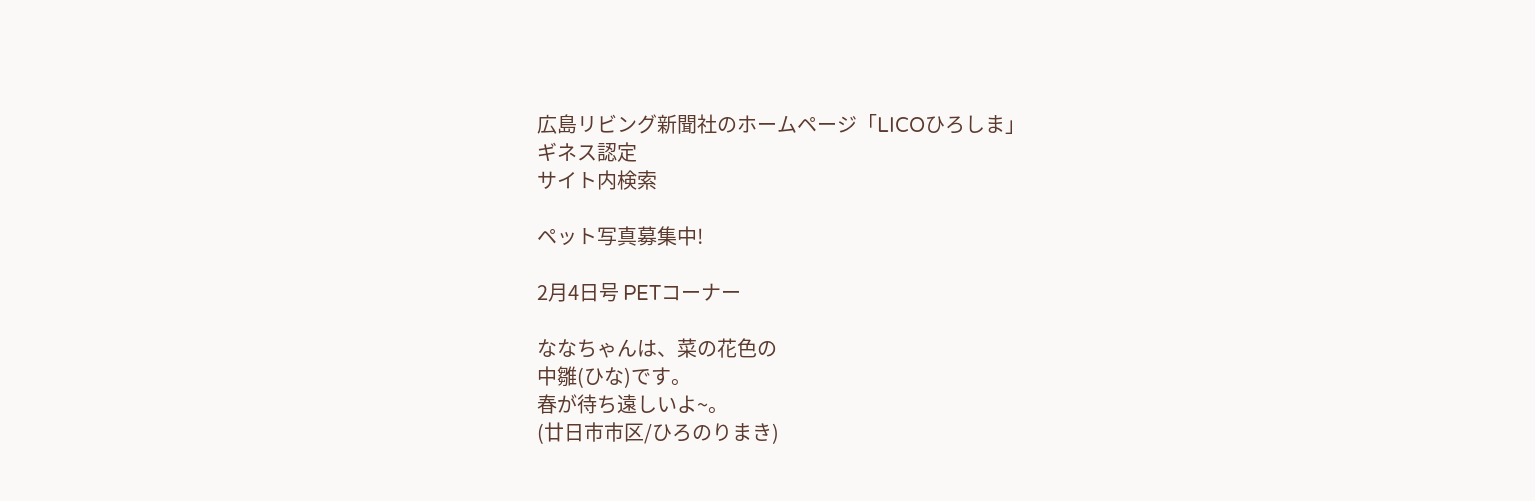広島リビング新聞社のホームページ「LICOひろしま」
ギネス認定
サイト内検索

ペット写真募集中!

2月4日号 PETコーナー

ななちゃんは、菜の花色の
中雛(ひな)です。
春が待ち遠しいよ~。
(廿日市市区/ひろのりまき)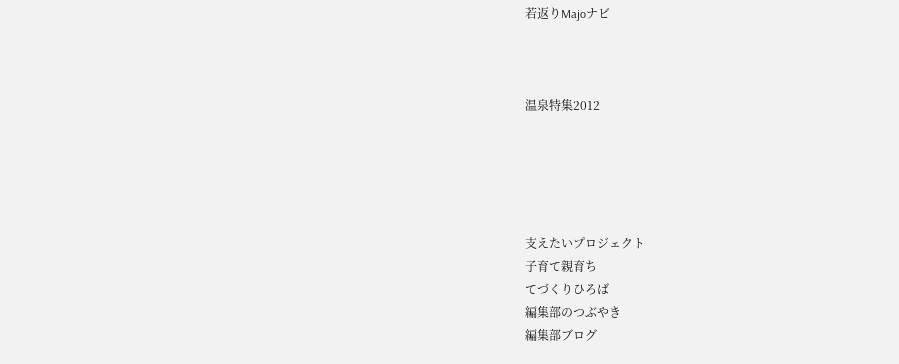若返りMajoナビ



温泉特集2012





支えたいプロジェクト
子育て親育ち
てづくりひろば
編集部のつぶやき
編集部ブログ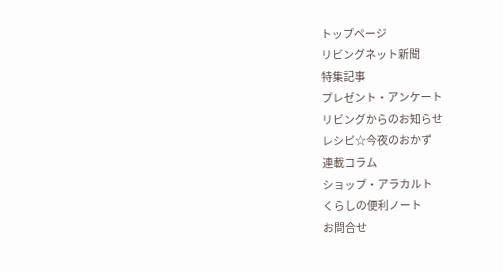トップページ
リビングネット新聞
特集記事
プレゼント・アンケート
リビングからのお知らせ
レシピ☆今夜のおかず
連載コラム
ショップ・アラカルト
くらしの便利ノート
お問合せ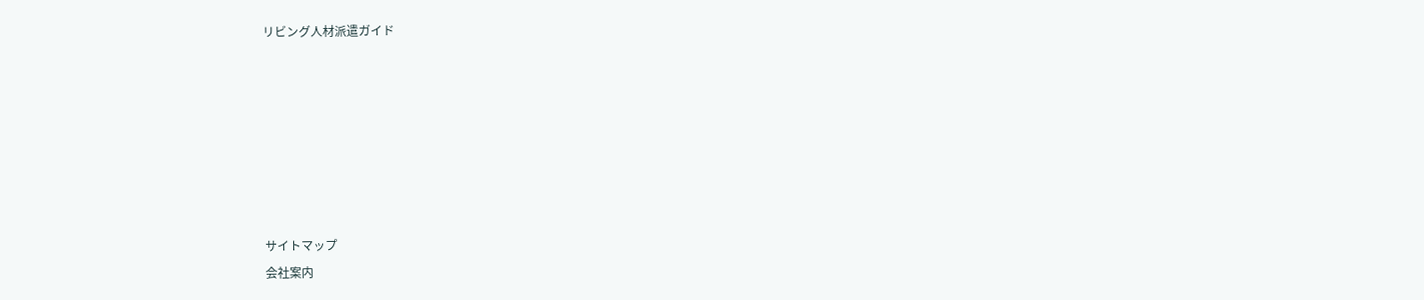リビング人材派遣ガイド







サイトマップ
会社案内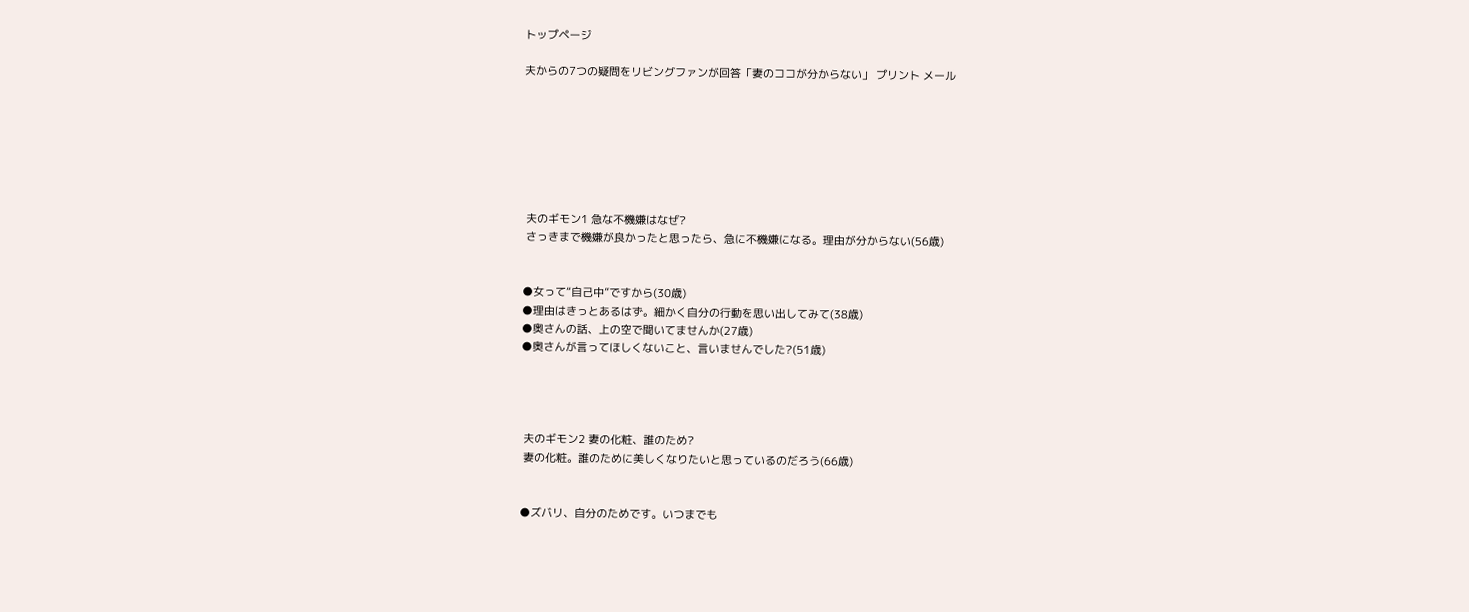トップページ

夫からの7つの疑問をリビングファンが回答「妻のココが分からない」 プリント メール







 夫のギモン1 急な不機嫌はなぜ?
 さっきまで機嫌が良かったと思ったら、急に不機嫌になる。理由が分からない(56歳)


●女って“自己中”ですから(30歳)
●理由はきっとあるはず。細かく自分の行動を思い出してみて(38歳)
●奥さんの話、上の空で聞いてませんか(27歳)
●奥さんが言ってほしくないこと、言いませんでした?(51歳)




 夫のギモン2 妻の化粧、誰のため?
 妻の化粧。誰のために美しくなりたいと思っているのだろう(66歳)


●ズバリ、自分のためです。いつまでも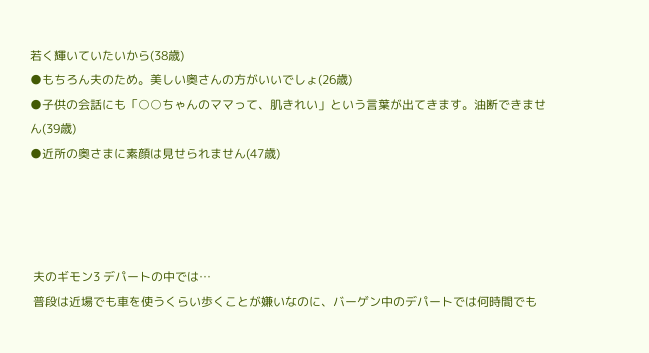若く輝いていたいから(38歳)
●もちろん夫のため。美しい奥さんの方がいいでしょ(26歳)
●子供の会話にも「○○ちゃんのママって、肌きれい」という言葉が出てきます。油断できません(39歳)
●近所の奥さまに素顔は見せられません(47歳)




 夫のギモン3 デパートの中では…
 普段は近場でも車を使うくらい歩くことが嫌いなのに、バーゲン中のデパートでは何時間でも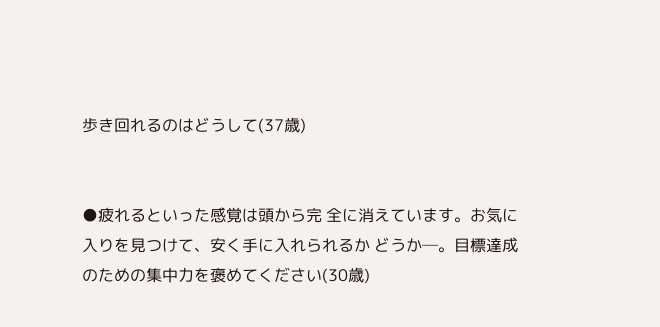歩き回れるのはどうして(37歳)


●疲れるといった感覚は頭から完 全に消えています。お気に入りを見つけて、安く手に入れられるか どうか─。目標達成のための集中力を褒めてください(30歳)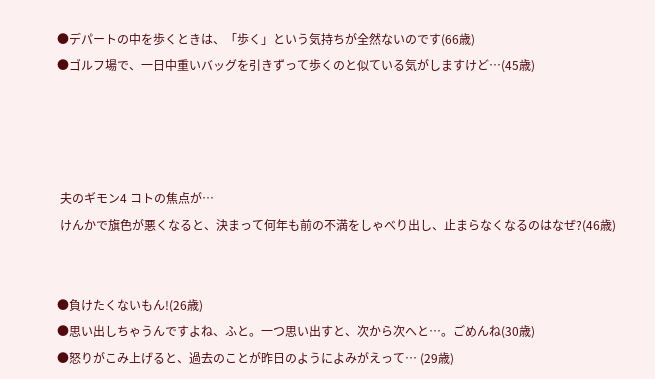●デパートの中を歩くときは、「歩く」という気持ちが全然ないのです(66歳)
●ゴルフ場で、一日中重いバッグを引きずって歩くのと似ている気がしますけど…(45歳)




 夫のギモン4 コトの焦点が…
 けんかで旗色が悪くなると、決まって何年も前の不満をしゃべり出し、止まらなくなるのはなぜ?(46歳)


●負けたくないもん!(26歳)
●思い出しちゃうんですよね、ふと。一つ思い出すと、次から次へと…。ごめんね(30歳)
●怒りがこみ上げると、過去のことが昨日のようによみがえって… (29歳)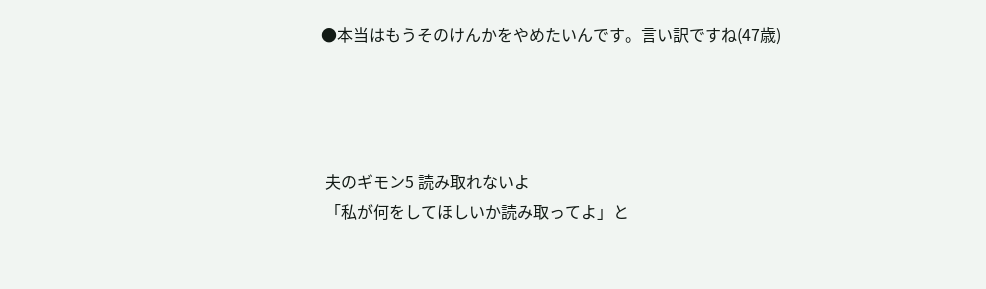●本当はもうそのけんかをやめたいんです。言い訳ですね(47歳)




 夫のギモン5 読み取れないよ
 「私が何をしてほしいか読み取ってよ」と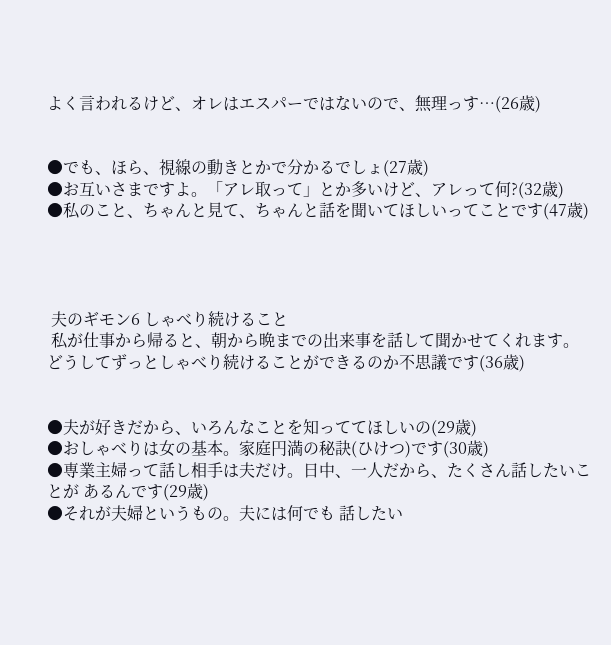よく言われるけど、オレはエスパーではないので、無理っす…(26歳)


●でも、ほら、視線の動きとかで分かるでしょ(27歳)
●お互いさまですよ。「アレ取って」とか多いけど、アレって何?(32歳)
●私のこと、ちゃんと見て、ちゃんと話を聞いてほしいってことです(47歳)




 夫のギモン6 しゃべり続けること
 私が仕事から帰ると、朝から晩までの出来事を話して聞かせてくれます。どうしてずっとしゃべり続けることができるのか不思議です(36歳)


●夫が好きだから、いろんなことを知っててほしいの(29歳)
●おしゃべりは女の基本。家庭円満の秘訣(ひけつ)です(30歳)
●専業主婦って話し相手は夫だけ。日中、一人だから、たくさん話したいことが あるんです(29歳)
●それが夫婦というもの。夫には何でも 話したい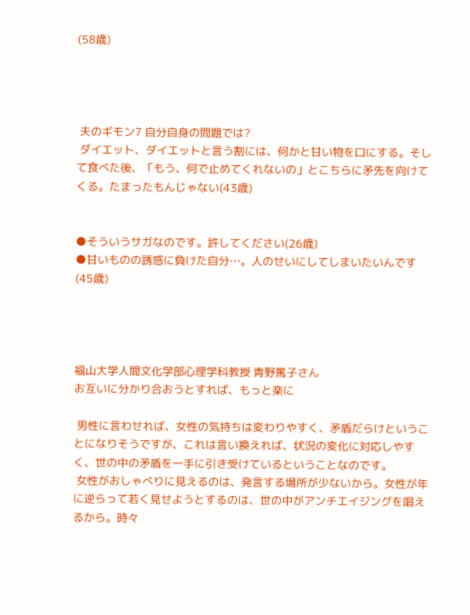(58歳)




 夫のギモン7 自分自身の問題では?
 ダイエット、ダイエットと言う割には、何かと甘い物を口にする。そして食べた後、「もう、何で止めてくれないの」とこちらに矛先を向けてくる。たまったもんじゃない(43歳)


●そういうサガなのです。許してください(26歳)
●甘いものの誘惑に負けた自分…。人のせいにしてしまいたいんです (45歳)




福山大学人間文化学部心理学科教授 青野篤子さん
お互いに分かり合おうとすれば、もっと楽に

 男性に言わせれば、女性の気持ちは変わりやすく、矛盾だらけということになりそうですが、これは言い換えれば、状況の変化に対応しやすく、世の中の矛盾を一手に引き受けているということなのです。
 女性がおしゃべりに見えるのは、発言する場所が少ないから。女性が年に逆らって若く見せようとするのは、世の中がアンチエイジングを唱えるから。時々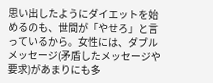思い出したようにダイエットを始めるのも、世間が「やせろ」と言っているから。女性には、ダブルメッセージ(矛盾したメッセージや要求)があまりにも多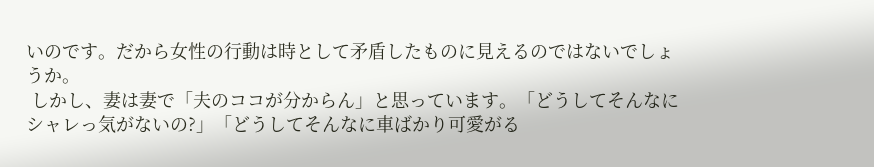いのです。だから女性の行動は時として矛盾したものに見えるのではないでしょうか。
 しかし、妻は妻で「夫のココが分からん」と思っています。「どうしてそんなにシャレっ気がないの?」「どうしてそんなに車ばかり可愛がる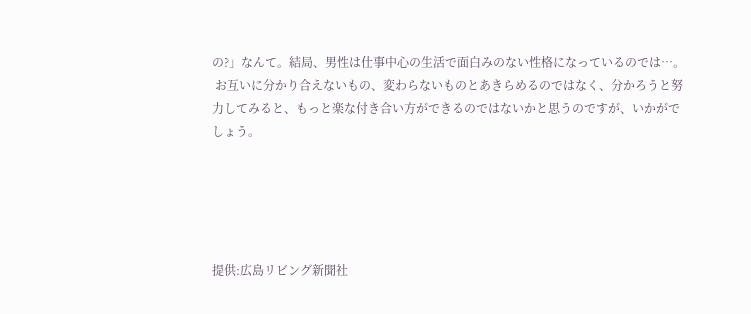の?」なんて。結局、男性は仕事中心の生活で面白みのない性格になっているのでは…。
 お互いに分かり合えないもの、変わらないものとあきらめるのではなく、分かろうと努力してみると、もっと楽な付き合い方ができるのではないかと思うのですが、いかがでしょう。





提供:広島リビング新聞社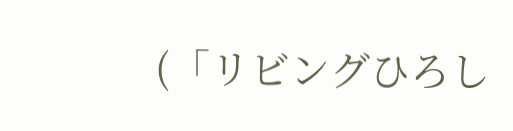(「リビングひろし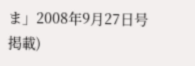ま」2008年9月27日号掲載)